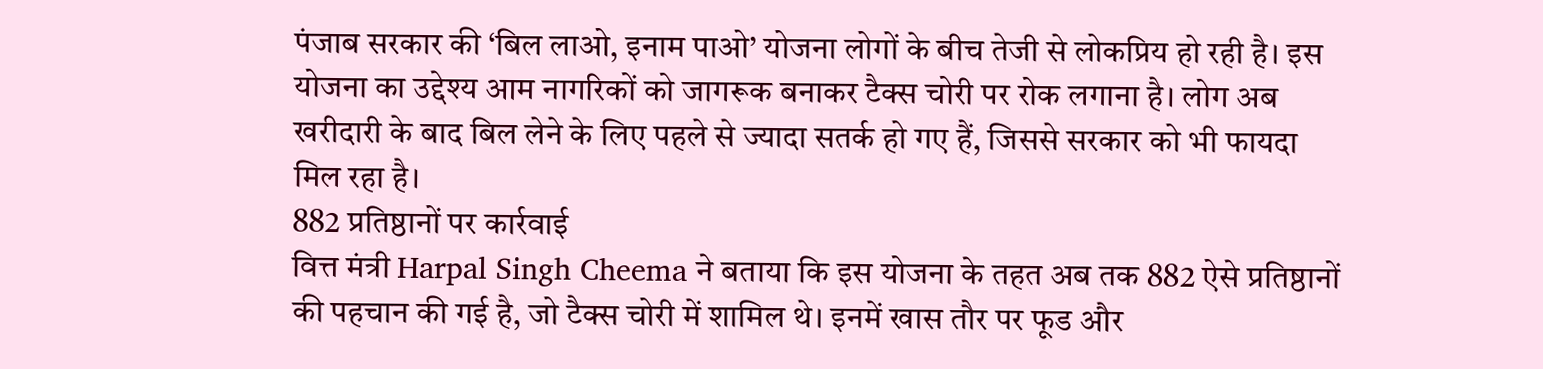पंजाब सरकार की ‘बिल लाओ, इनाम पाओ’ योजना लोगों के बीच तेजी से लोकप्रिय हो रही है। इस योजना का उद्देश्य आम नागरिकों को जागरूक बनाकर टैक्स चोरी पर रोक लगाना है। लोग अब खरीदारी के बाद बिल लेने के लिए पहले से ज्यादा सतर्क हो गए हैं, जिससे सरकार को भी फायदा मिल रहा है।
882 प्रतिष्ठानों पर कार्रवाई
वित्त मंत्री Harpal Singh Cheema ने बताया कि इस योजना के तहत अब तक 882 ऐसे प्रतिष्ठानों की पहचान की गई है, जो टैक्स चोरी में शामिल थे। इनमें खास तौर पर फूड और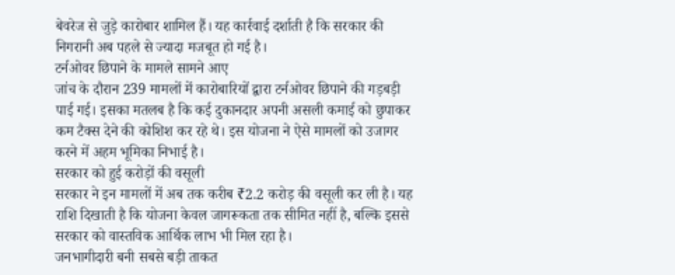बेवरेज से जुड़े कारोबार शामिल हैं। यह कार्रवाई दर्शाती है कि सरकार की निगरानी अब पहले से ज्यादा मजबूत हो गई है।
टर्नओवर छिपाने के मामले सामने आए
जांच के दौरान 239 मामलों में कारोबारियों द्वारा टर्नओवर छिपाने की गड़बड़ी पाई गई। इसका मतलब है कि कई दुकानदार अपनी असली कमाई को छुपाकर कम टैक्स देने की कोशिश कर रहे थे। इस योजना ने ऐसे मामलों को उजागर करने में अहम भूमिका निभाई है।
सरकार को हुई करोड़ों की वसूली
सरकार ने इन मामलों में अब तक करीब ₹2.2 करोड़ की वसूली कर ली है। यह राशि दिखाती है कि योजना केवल जागरूकता तक सीमित नहीं है, बल्कि इससे सरकार को वास्तविक आर्थिक लाभ भी मिल रहा है।
जनभागीदारी बनी सबसे बड़ी ताकत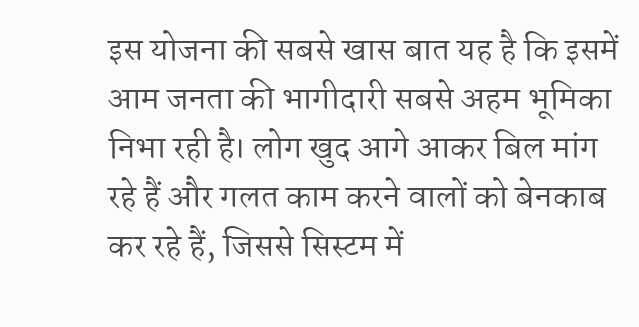इस योजना की सबसे खास बात यह है कि इसमें आम जनता की भागीदारी सबसे अहम भूमिका निभा रही है। लोग खुद आगे आकर बिल मांग रहे हैं और गलत काम करने वालों को बेनकाब कर रहे हैं, जिससे सिस्टम में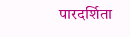पारदर्शिता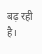बढ़ रही है।